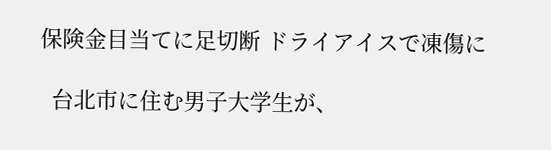保険金目当てに足切断 ドライアイスで凍傷に

  台北市に住む男子大学生が、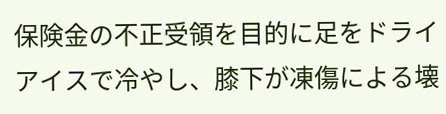保険金の不正受領を目的に足をドライアイスで冷やし、膝下が凍傷による壊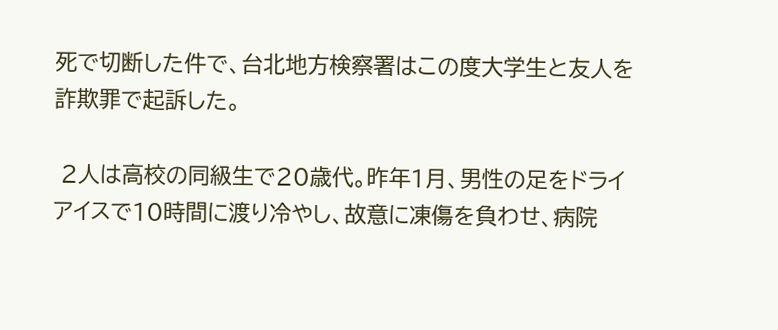死で切断した件で、台北地方検察署はこの度大学生と友人を詐欺罪で起訴した。

 2人は高校の同級生で20歳代。昨年1月、男性の足をドライアイスで10時間に渡り冷やし、故意に凍傷を負わせ、病院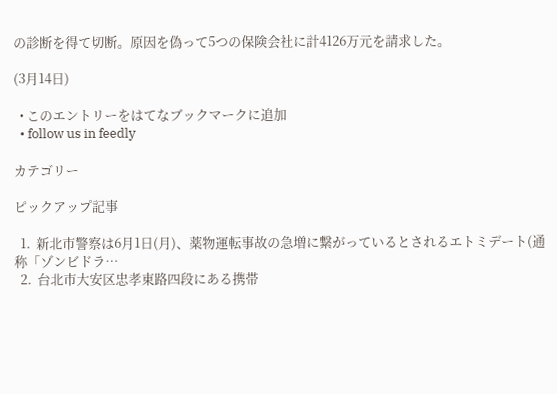の診断を得て切断。原因を偽って5つの保険会社に計4126万元を請求した。

(3月14日)

  • このエントリーをはてなブックマークに追加
  • follow us in feedly

カテゴリー

ピックアップ記事

  1.  新北市警察は6月1日(月)、薬物運転事故の急増に繋がっているとされるエトミデート(通称「ゾンビドラ…
  2.  台北市大安区忠孝東路四段にある携帯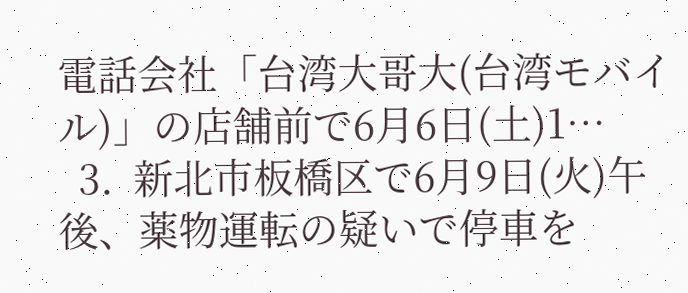電話会社「台湾大哥大(台湾モバイル)」の店舗前で6月6日(土)1…
  3.  新北市板橋区で6月9日(火)午後、薬物運転の疑いで停車を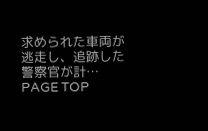求められた車両が逃走し、追跡した警察官が計…
PAGE TOP